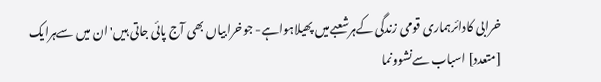خرابی کادائرہماری قومی زندگی کےہرشعبےمیں پھیلاہواہے- جوخرابیاں بھی آج پائی جاتی ہیں' ان میں سےہرایک [متعدد] اسباب سےنشوونما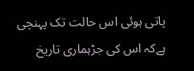پاتی ہوئی اس حالت تک پہنچی ہےکہ اس کی جڑہماری تاریخ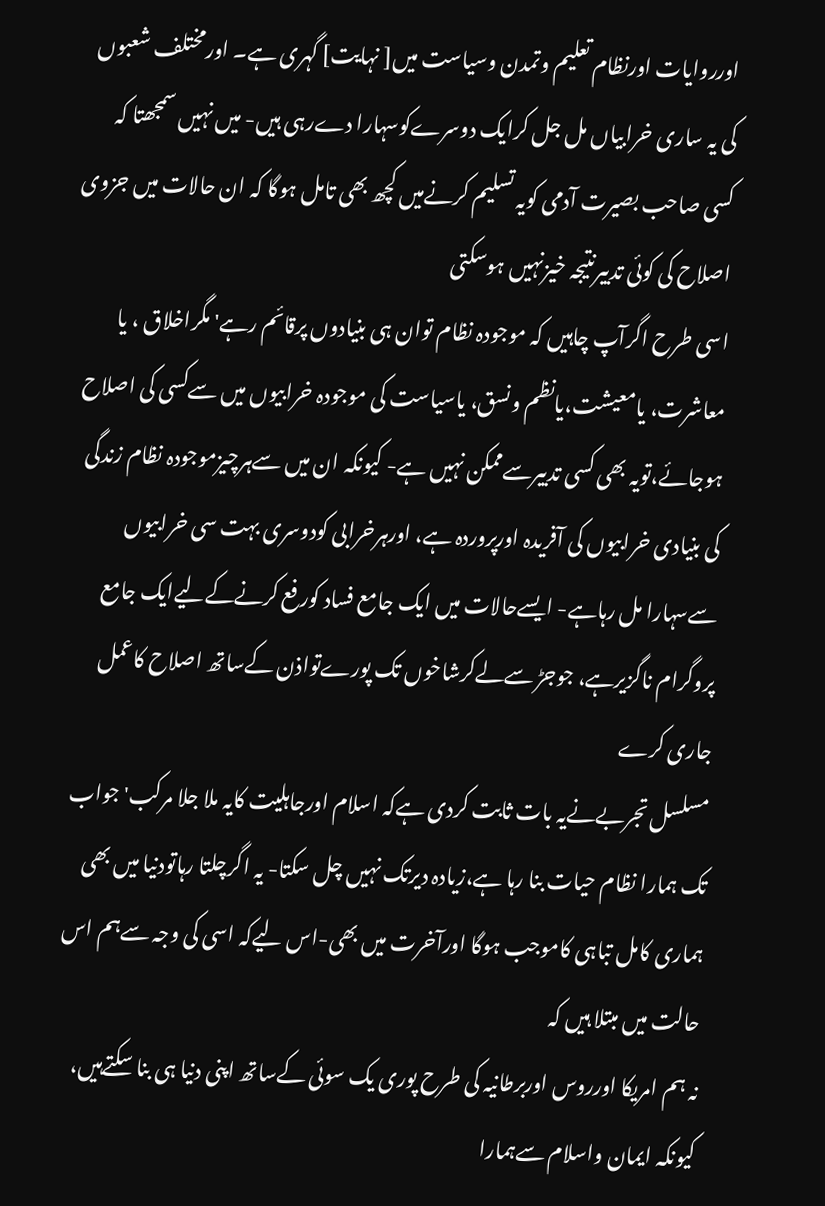اورروایات اورنظام تعلیم وتمدن وسیاست میں[ نہایت] گہری ہے۔ اورمختلف شعبوں کی یہ ساری خرابیاں مل جل کرایک دوسرےکوسہارا دےرہی ہیں- میں نہیں سمجھتا کہ کسی صاحب بصیرت آدمی کویہ تسلیم کرنےمیں کچھ بھی تامل ہوگا کہ ان حالات میں جزوی اصلاح کی کوئی تدبیرنتیجہ خیزنہیں ہوسکتی
اسی طرح اگرآپ چاہیں کہ موجودہ نظام توان ہی بنیادوں پرقائم رہے' مگراخلاق ، یا معاشرت، یامعیشت،یانظم ونسق، یاسیاست کی موجودہ خرابیوں میں سےکسی کی اصلاح ہوجائے،تویہ بھی کسی تدبیرسےممکن نہیں ہے- کیونکہ ان میں سےہرچیزموجودہ نظام زندگی کی بنیادی خرابیوں کی آفریدہ اورپروردہ ہے، اورہرخرابی کودوسری بہت سی خرابیوں سےسہارا مل رہاہے- ایسےحالات میں ایک جامع فساد کورفع کرنےکےلیےایک جامع پروگرام ناگزیرہے، جوجڑ سےلےکرشاخوں تک پورےتواذن کےساتھ اصلاح کاعمل جاری کرے
مسلسل تجربےنےیہ بات ثابت کردی ہےکہ اسلام اورجاہلیت کایہ ملا جلا مرکب' جواب تک ہمارا نظام حیات بنا رہا ہے،زیادہ دیرتک نہیں چل سکتا- یہ اگرچلتا رہاتودنیا میں بھی ہماری کامل تباہی کاموجب ہوگا اورآخرت میں بھی-اس لیےکہ اسی کی وجہ سےہم اس حالت میں مبتلا ہیں کہ
نہ ہم امریکا اورروس اوربرطانیہ کی طرح پوری یک سوئی کےساتھ اپنی دنیا ہی بنا سکتےہیں، کیونکہ ایمان واسلام سےہمارا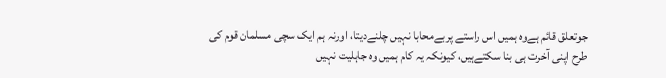جوتعلق قائم ہےوہ ہمیں اس راستے پربےمحابا نہیں چلنےدیتا، اورنہ ہم ایک سچی مسلمان قوم کی طرح اپنی آخرت ہی بنا سکتےہیں، کیونکہ یہ کام ہمیں وہ جاہلیت نہیں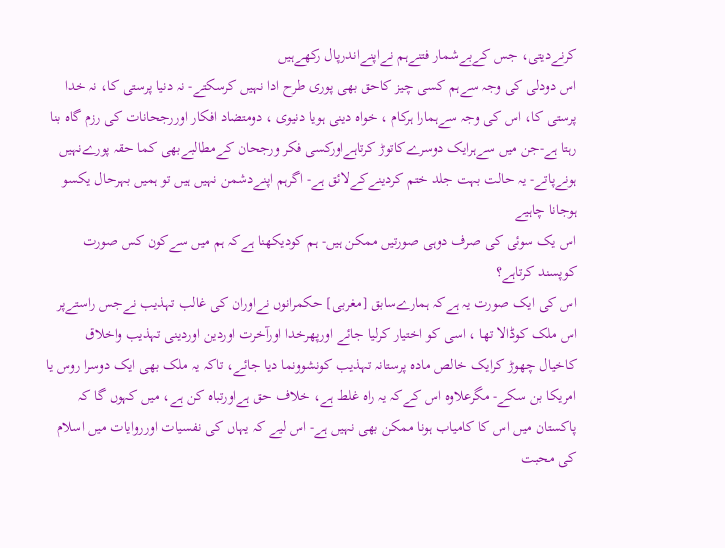کرنےدیتی، جس کےبےشمار فتنےہم نےاپنےاندرپال رکھےہیں
اس دودلی کی وجہ سےہم کسی چیز کاحق بھی پوری طرح ادا نہیں کرسکتے- نہ دنیا پرستی کا، نہ خدا پرستی کا، اس کی وجہ سےہمارا ہرکام ، خواہ دینی ہویا دنیوی ، دومتضاد افکار اوررجحانات کی رزم گاہ بنا رہتا ہے-جن میں سےہرایک دوسرےکاتوڑ کرتاہےاورکسی فکر ورجحان کےمطالبےبھی کما حقہ پورےنہیں ہونےپاتے- یہ حالت بہت جلد ختم کردینےکےلائق ہے- اگرہم اپنےدشمن نہیں ہیں تو ہمیں بہرحال یکسو ہوجانا چاہیے
اس یک سوئی کی صرف دوہی صورتیں ممکن ہیں- ہم کودیکھنا ہےکہ ہم میں سےکون کس صورت کوپسند کرتاہے؟
اس کی ایک صورت یہ ہےکہ ہمارےسابق [مغربی] حکمرانوں نےاوران کی غالب تہذیب نےجس راستےپر اس ملک کوڈالا تھا ، اسی کو اختیار کرلیا جائے اورپھرخدا اورآخرت اوردین اوردینی تہذیب واخلاق کاخیال چھوڑ کرایک خالص مادہ پرستانہ تہذیب کونشوونما دیا جائے، تاکہ یہ ملک بھی ایک دوسرا روس یا امریکا بن سکے- مگرعلاوہ اس کےکہ یہ راہ غلط ہے، خلاف حق ہےاورتباہ کن ہے، میں کہوں گا کہ پاکستان میں اس کا کامیاب ہونا ممکن بھی نہیں ہے- اس لیے کہ یہاں کی نفسیات اورروایات میں اسلام کی محبت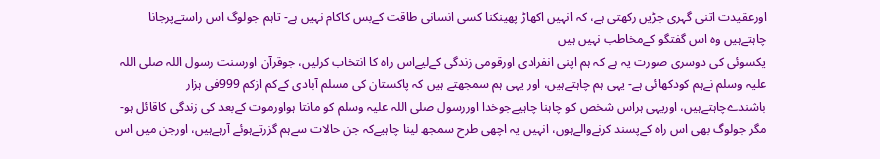اورعقیدت اتنی گہری جڑیں رکھتی ہے، کہ انہیں اکھاڑ پھینکنا کسی انسانی طاقت کےبس کاکام نہیں ہے- تاہم جولوگ اس راستےپرجانا چاہتےہیں وہ اس گفتگو کےمخاطب نہیں ہیں
یکسوئی کی دوسری صورت یہ ہے کہ ہم اپنی انفرادی اورقومی زندگی کےلیےاس راہ کا انتخاب کرلیں، جوقرآن اورسنت رسول اللہ صلی اللہ علیہ وسلم نےہم کودکھائی ہے- یہی ہم چاہتےہیں، اور یہی ہم سمجھتے ہیں کہ پاکستان کی مسلم آبادی کےکم ازکم 999فی ہزار باشندےچاہتےہیں، اوریہی ہراس شخص کو چاہنا چاہیےجوخدا اوررسول صلی اللہ علیہ وسلم کو مانتا ہواورموت کےبعد کی زندگی کاقائل ہو- مگر جولوگ بھی اس راہ کےپسند کرنےوالےہوں، انہیں یہ اچھی طرح سمجھ لینا چاہیےکہ جن حالات سےہم گزرتےہوئے آرہےہیں، اورجن میں اس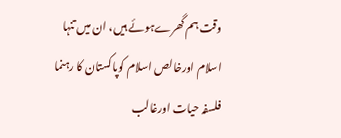وقت ہم گھرےہوئے ہیں، ان میں تنہا اسلام اورخالص اسلام کوپاکستان کا رہنما فلسفہ حیات اورغالب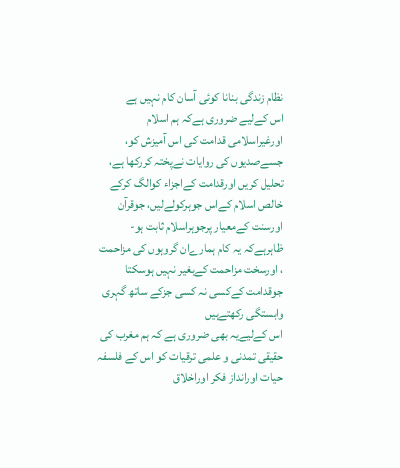نظام زندگی بنانا کوئی آسان کام نہیں ہے
اس کےلیے ضروری ہےکہ ہم اسلام اورغیراسلامی قدامت کی اس آمیزش کو، جسےصدیوں کی روایات نےپختہ کررکھا ہے، تحلیل کریں اورقدامت کےاجزاء کوالگ کرکے خالص اسلام کےاس جوہرکولےلیں، جوقرآن اورسنت کےمعیار پرجوہراسلام ثابت ہو- ظاہرہےکہ یہ کام ہمارےان گروہوں کی مزاحمت ، اورسخت مزاحمت کےبغیر نہیں ہوسکتا جوقدامت کےکسی نہ کسی جزکے ساتھ گہری وابستگی رکھتےہیں
اس کےلیےیہ بھی ضروری ہے کہ ہم مغرب کی حقیقی تمدنی و علمی ترقیات کو اس کے فلسفہ حیات اورانداز فکر اوراخلاق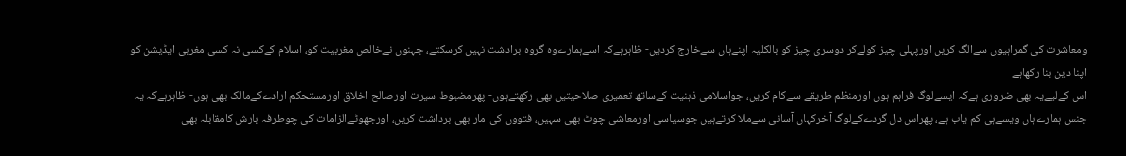ومعاشرت کی گمراہیوں سےالگ کریں اورپہلی چیز کولےکر دوسری چیز کو بالکلیہ اپنےہاں سےخارج کردیں- ظاہرہےکہ اسےہمارےوہ گروہ برادشت نہیں کرسکتے، جہنوں نےخالص مغربیت کو، اسلام کےکسی نہ کسی مغربی ایڈیشن کو اپنا دین بنا رکھاہے
اس کےلیےیہ بھی ضروری ہےکہ ایسےلوگ فراہم ہوں اورمنظم طریقے سےکام کریں، جواسلامی ذہنیت کےساتھ تعمیری صلاحیتیں بھی رکھتےہوں- پھرمضبوط سیرت اورصالح اخلاق اورمستحکم ارادےکےمالک بھی ہوں- ظاہرہےکہ یہ جنس ہمارےہاں ویسےہی کم یاب ہے، پھراس دل گردےکےلوگ آخرکہاں آسانی سےملا کرتےہیں جوسیاسی اورمعاشی چوٹ بھی سہیں، فتووں کی مار بھی برداشت کریں، اورجھوٹےالزامات کی چوطرفہ بارش کامقابلہ بھی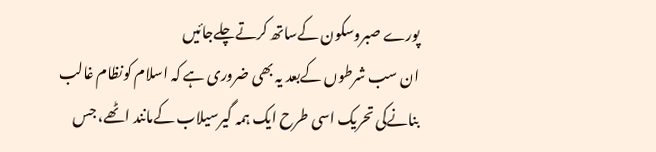پورے صبروسکون کےساتھ کرتےچلےجائیں
ان سب شرطوں کےبعد یہ بھی ضروری ہے کہ اسلام کونظام غالب بنانےکی تحریک اسی طرح ایک ہمہ گیرسیلاب کےمانند اٹھے، جس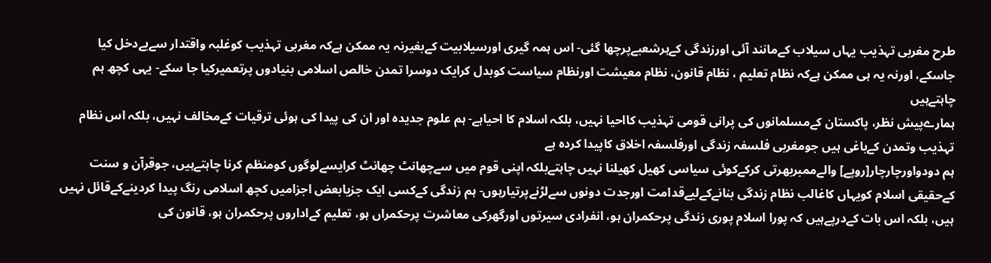طرح مغربی تہذیب یہاں سیلاب کےمانند آئی اورزندگی کےہرشعبےپرچھا گئی- اس ہمہ گیری اورسیلابیت کےبغیرنہ یہ ممکن ہےکہ مغربی تہذیب کوغلبہ واقتدار سےبےدخل کیا جاسکے، اورنہ یہ ہی ممکن ہےکہ نظام تعلیم ، نظام قانون، نظام معیشت اورنظام سیاست کوبدل کرایک دوسرا تمدن خالص اسلامی بنیادوں پرتعمیرکیا جا سکے- یہی کچھ ہم چاہتےہیں
ہمارےپیش نظر، پاکستان کےمسلمانوں کی پرانی قومی تہذیب کااحیا نہیں، بلکہ اسلام کا احیاہے- ہم علوم جدیدہ اور ان کی پیدا کی ہوئی ترقیات کےمخالف نہیں، بلکہ اس نظام تہذیب وتمدن کےباغی ہیں جومغربی فلسفہ زندگی اورفلسفہ اخلاق کاپیدا کردہ ہے
ہم دودواورچارچار[روپے] والےممبربھرتی کرکےکوئی سیاسی کھیل کھیلنا نہیں چاہتےبلکہ اپنی قوم میں سےچھانٹ چھانٹ کرایسےلوگوں کومنظم کرنا چاہتےہیں، جوقرآن و سنت کےحقیقی اسلام کویہاں کاغالب نظام زندگی بنانےکےلیےقدامت اورجدت دونوں سےلڑنےپرتیارہوں- ہم زندگی کےکسی ایک جزیابعض اجزامیں کچھ اسلامی رنگ پیدا کردینےکےقائل نہیں ہیں، بلکہ اس بات کےدرپےہیں کہ پورا اسلام پوری زندگی پرحکمران ہو، انفرادی سیرتوں اورگھرکی معاشرت پرحکمراں ہو، تعلیم کےاداروں پرحکمران ہو، قانون کی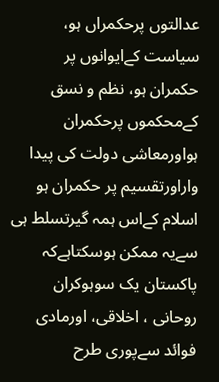عدالتوں پرحکمراں ہو، سیاست کےایوانوں پر حکمران ہو، نظم و نسق کےمحکموں پرحکمران ہواورمعاشی دولت کی پیدا واراورتقسیم پر حکمران ہو
اسلام کےاس ہمہ گیرتسلط ہی سےیہ ممکن ہوسکتاہےکہ پاکستان یک سوہوکران روحانی ، اخلاقی، اورمادی فوائد سےپوری طرح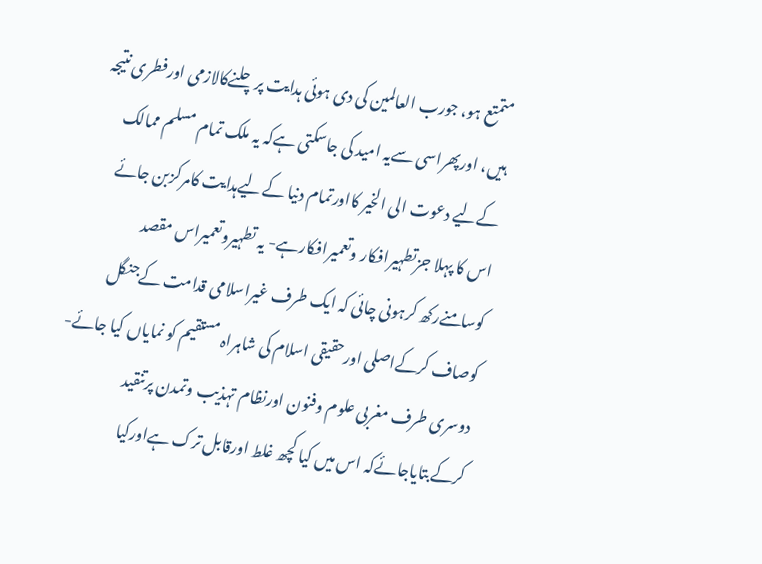متمتع ہو، جورب العالمین کی دی ہوئی ہدایت پرچلنےکالازمی اورفطری نتیجہ ہیں، اورپھراسی سےیہ امید کی جاسکتی ہےکہ یہ ملک تمام مسلم ممالک کےلیے دعوت الی الخیر کااورتمام دنیا کےلیےہدایت کامرکزبن جائے
اس کا پہلا جزتطہیرافکار وتعمیرافکارہے- یہ تطہیروتعمیراس مقصد کوسامنےرکھ کرہونی چائی کہ ایک طرف غیراسلامی قدامت کےجنگل کوصاف کرکےاصلی اورحقیقی اسلام کی شاہراہ مستقیم کو نمایاں کیا جائے- دوسری طرف مغربی علوم وفنون اورنظام تہذیب وتمدن پرتنقید کرکےبتایاجائےکہ اس میں کیا کچھ غلط اورقابل ترک ہےاورکیا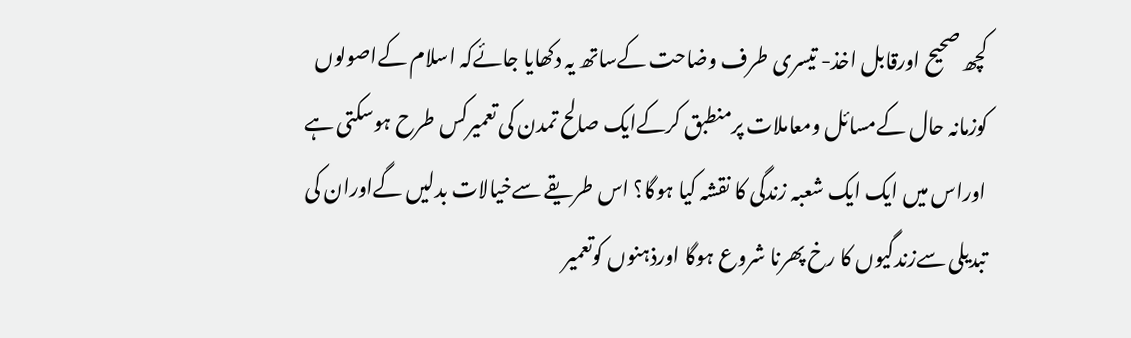کچھ صحیح اورقابل اخذ- تیسری طرف وضاحت کےساتھ یہ دکھایا جائےکہ اسلام کےاصولوں کوزمانہ حال کےمسائل ومعاملات پرمنطبق کرکےایک صالح تمدن کی تعمیرکس طرح ہوسکتی ہے اوراس میں ایک ایک شعبہ زندگی کا نقشہ کیا ہوگا؟ اس طریقے سےخیالات بدلیں گےاوران کی تبدیلی سےزندگیوں کا رخ پھرنا شروع ہوگا اورذہنوں کوتعمیر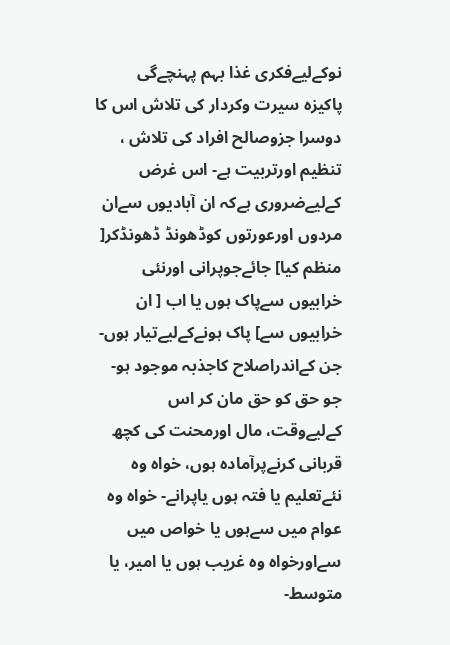نوکےلیےفکری غذا بہم پہنچےگی
پاکیزہ سیرت وکردار کی تلاش اس کا دوسرا جزوصالح افراد کی تلاش ، تنظیم اورتربیت ہے- اس غرض کےلیےضروری ہےکہ ان آبادیوں سےان مردوں اورعورتوں کوڈھونڈ ڈھونڈکر[ منظم کیا] جائےجوپرانی اورنئی خرابیوں سےپاک ہوں یا اب [ ان خرابیوں سے] پاک ہونےکےلیےتیار ہوں- جن کےاندراصلاح کاجذبہ موجود ہو- جو حق کو حق مان کر اس کےلیےوقت، مال اورمحنت کی کچھ قربانی کرنےپرآمادہ ہوں، خواہ وہ نئےتعلیم یا فتہ ہوں یاپرانے- خواہ وہ عوام میں سےہوں یا خواص میں سےاورخواہ وہ غریب ہوں یا امیر، یا متوسط-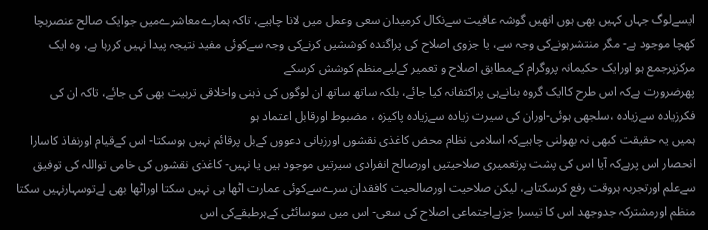ایسےلوگ جہاں کہیں بھی ہوں انھیں گوشہ عافیت سےنکال کرمیدان سعی وعمل میں لانا چاہیے، تاکہ ہمارےمعاشرےمیں جوایک صالح عنصربچا کھچا موجود ہے- مگر منتشرہونےکی وجہ سے، یا جزوی اصلاح کی پراگندہ کوششیں کرنےکی وجہ سےکوئی مفید نتیجہ پیدا نہیں کررہا ہے، وہ ایک مرکزپرجمع ہو اورایک حکیمانہ پروگرام کےمطابق اصلاح و تعمیر کےلیےمنظم کوشش کرسکے
پھرضرورت ہےکہ اس طرح کاایک گروہ بنانےہی پراکتفانہ کیا جائے، بلکہ ساتھ ساتھ ان لوگوں کی ذہنی واخلاقی تربیت بھی کی جائے، تاکہ ان کی فکرزیادہ سےزیادہ ،سلجھی ہوئی-اوران کی سیرت زیادہ سےزیادہ پاکیزہ ، مضبوط اورقابل اعتماد ہو
ہمیں یہ حقیقت کبھی نہ بھولنی چاہیےکہ اسلامی نظام محض کاغذی نقشوں اورزبانی دعووں کےبل پرقائم نہیں ہوسکتا- اس کےقیام اورنفاذ کاسارا انحصار اس پرہےکہ آیا اس کی پشت پرتعمیری صلاحیتیں اورصالح انفرادی سیرتیں موجود ہیں یا نہیں- کاغذی نقشوں کی خامی تواللہ کی توفیق سےعلم اورتجربہ ہروقت رفع کرسکتاہے، لیکن صلاحیت اورصالحیت کافقدان سرےسےکوئی عمارت اٹھا ہی نہیں سکتا اوراٹھا بھی لےتوسہارنہیں سکتا
منظم اورمشترکہ جدوجھد اس کا تیسرا جزہےاجتماعی اصلاح کی سعی- اس میں سوسائٹی کےہرطبقےکی اس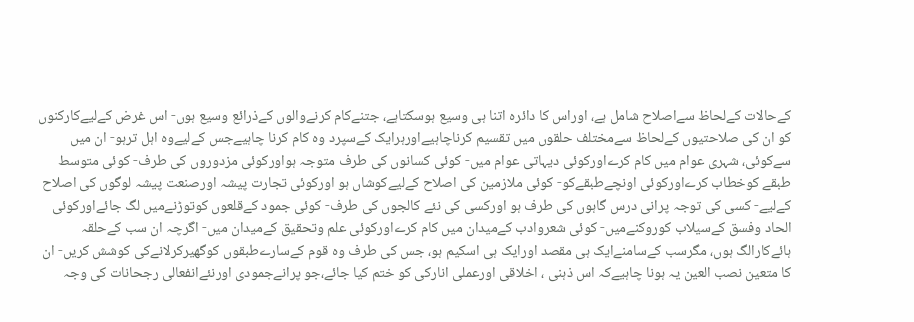کےحالات کےلحاظ سےاصلاح شامل ہے، اوراس کا دائرہ اتنا ہی وسیع ہوسکتاہے، جتنےکام کرنےوالوں کےذرائع وسیع ہوں- اس غرض کےلیےکارکنوں کو ان کی صلاحتیوں کےلحاظ سےمختلف حلقوں میں تقسیم کرناچاہیےاورہرایک کےسپرد وہ کام کرنا چاہیےجس کےلیےوہ اہل ترہو- ان میں سےکوئی، شہری عوام میں کام کرےاورکوئی دیہاتی عوام میں- کوئی کسانوں کی طرف متوجہ ہواورکوئی مزدوروں کی طرف- کوئی متوسط طبقے کوخطاب کرےاورکوئی اونچےطبقےکو- کوئی ملازمین کی اصلاح کےلیےکوشاں ہو اورکوئی تجارت پیشہ اورصنعت پیشہ لوگوں کی اصلاح کےلیے- کسی کی توجہ پرانی درس گاہوں کی طرف ہو اورکسی کی نئے کالجوں کی طرف- کوئی جمود کےقلعوں کوتوڑنےمیں لگ جائےاورکوئی الحاد وفسق کےسیلاب کوروکنےمیں- کوئی شعروادب کےمیدان میں کام کرےاورکوئی علم وتحقیق کےمیدان میں- اگرچہ ان سب کےحلقہ ہائےکارالگ ہوں، مگرسب کےسامنےایک ہی مقصد اورایک ہی اسکیم ہو، جس کی طرف وہ قوم کےسارےطبقوں کوگھیرکرلانےکی کوشش کریں- ان کا متعین نصب العین یہ ہونا چاہیےکہ اس ذہنی ، اخلاقی اورعملی انارکی کو ختم کیا جائے،جو پرانےجمودی اورنئےانفعالی رجحانات کی وجہ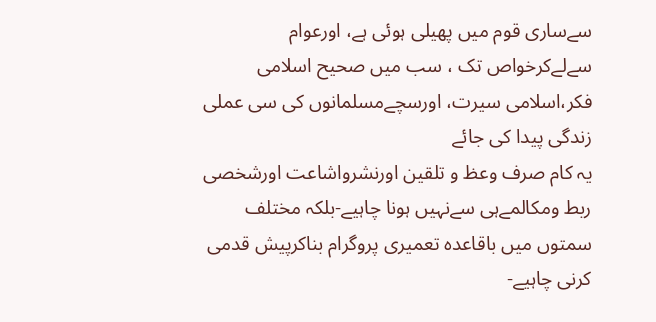سےساری قوم میں پھیلی ہوئی ہے، اورعوام سےلےکرخواص تک ، سب میں صحیح اسلامی فکر،اسلامی سیرت، اورسچےمسلمانوں کی سی عملی زندگی پیدا کی جائے
یہ کام صرف وعظ و تلقین اورنشرواشاعت اورشخصی ربط ومکالمےہی سےنہیں ہونا چاہیے-بلکہ مختلف سمتوں میں باقاعدہ تعمیری پروگرام بناکرپیش قدمی کرنی چاہیے-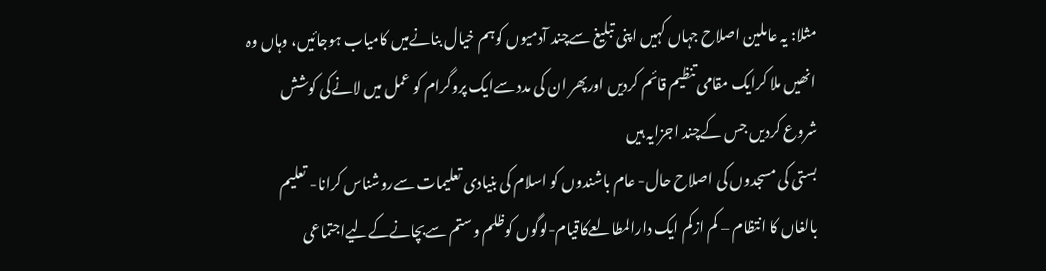مثلا: یہ عاملین اصلاح جہاں کہیں اپنی تبلیغ سےچند آدمیوں کوہم خیال بنانےمیں کامیاب ہوجائیں، وہاں وہ انھیں ملا کرایک مقامی تنظیم قائم کردیں اورپھر ان کی مدد سےایک پروگرام کو عمل میں لانےکی کوشش شروع کردیں جس کےچند اجزایہ ہیں
بستی کی مسجدوں کی اصلاح حال- عام باشندوں کو اسلام کی بنیادی تعلیمات سےروشناس کرانا- تعلیم بالغاں کا انتظام – کم ازکم ایک دارالمطالعےکاقیام-لوگوں کوظلم وستم سےبچانےکےلیےاجتماعی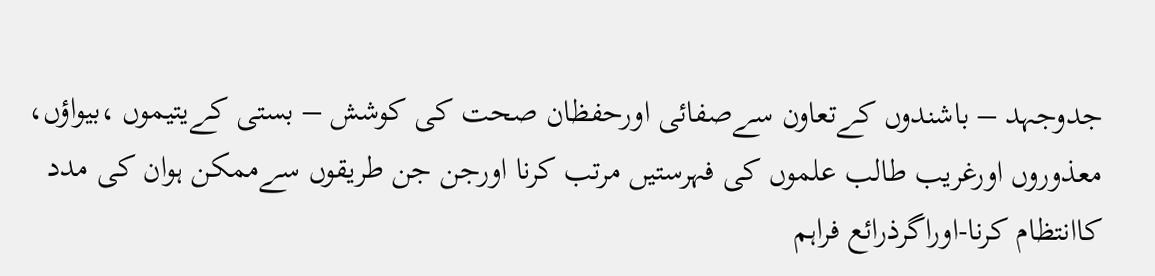جدوجہد – باشندوں کےتعاون سےصفائی اورحفظان صحت کی کوشش – بستی کےیتیموں ،بیواؤں، معذوروں اورغریب طالب علموں کی فہرستیں مرتب کرنا اورجن جن طریقوں سےممکن ہوان کی مدد کاانتظام کرنا-اوراگرذرائع فراہم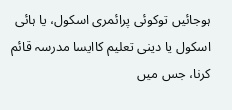ہوجائیں توکوئی پرائمری اسکول، یا ہائی اسکول یا دینی تعلیم کاایسا مدرسہ قائم کرنا، جس میں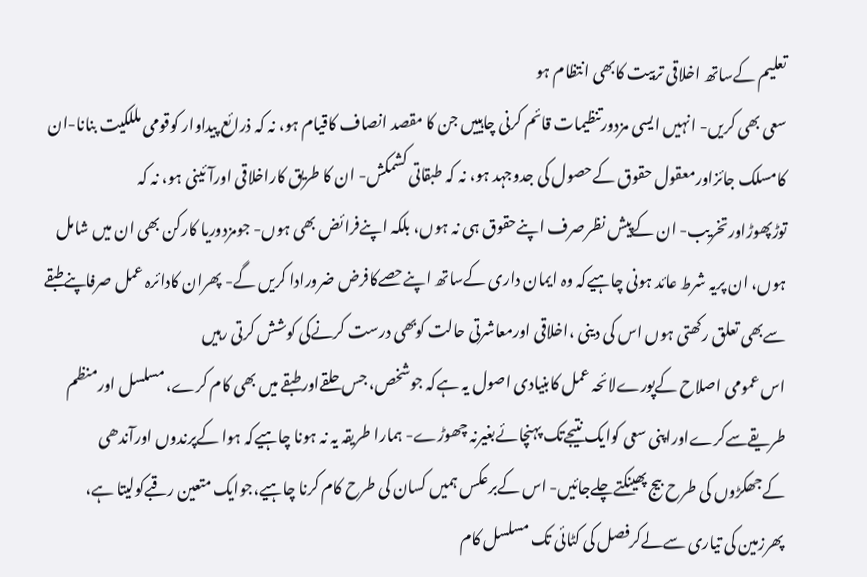تعلیم کےساتھ اخلاقی تربیت کابھی انتظام ہو
سعی بھی کریں- انہیں ایسی مزدورتنظیمات قائم کرنی چاہییں جن کا مقصد انصاف کاقیام ہو، نہ کہ ذرائع پیداوار کوقومی مللکیت بنانا-ان کامسلک جائزاورمعقول حقوق کےحصول کی جدوجہد ہو، نہ کہ طبقاتی کشمکش- ان کا طریق کاراخلاقی اورآئینی ہو، نہ کہ توڑپھوڑاورتخریب- ان کےپیش نظرصرف اپنےحقوق ہی نہ ہوں، بلکہ اپنےفرائض بھی ہوں- جومزدوریا کارکن بھی ان میں شامل ہوں، ان پریہ شرط عائد ہونی چاہیےکہ وہ ایمان داری کےساتھ اپنےحصےکافرض ضرورادا کریں گے- پھران کادائرہ عمل صرفاپنےطبقے سےبھی تعلق رکھتی ہوں اس کی دینی ،اخلاقی اورمعاشرتی حالت کوبھی درست کرنےکی کوشش کرتی رہیں
اس عمومی اصلاح کےپورےلائحہ عمل کابنیادی اصول یہ ہےکہ جوشخص، جس حلقےاورطبقے میں بھی کام کرے، مسلسل اورمنظم طریقےسےکرےاوراپنی سعی کوایک نتیجےتک پہنچائےبغیرنہ چھوڑے- ہمارا طریقہ یہ نہ ہونا چاہیےکہ ہوا کےپرندوں اورآندھی کےجھکڑوں کی طرح بیج پھینکتےچلےجائیں- اس کےبرعکس ہمیں کسان کی طرح کام کرنا چاہیے،جوایک متعین رقبےکولیتا ہے، پھرزمین کی تیاری سےلےکرفصل کی کٹائی تک مسلسل کام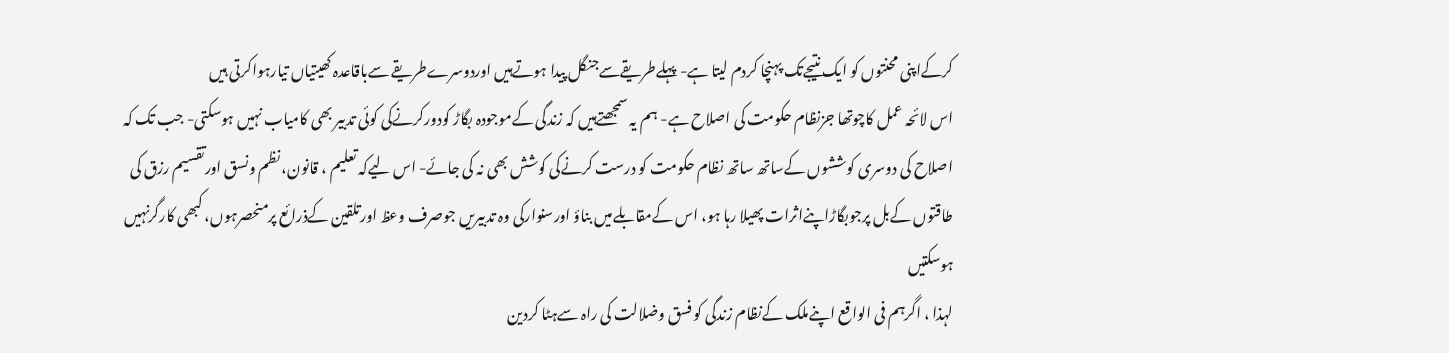کرکےاپنی محنتوں کو ایک نتیجےتک پہنچا کردم لیتا ہے- پہلےطریقےسےجنگل پیدا ہوتےہیں اوردوسرےطریقے سےباقاعدہ کھیتیاں تیارہواکرتی ہیں
اس لائحہ عمل کاچوتھا جزنظام حکومت کی اصلاح ہے- ہم یہ سمجھتےہیں کہ زندگی کےموجودہ بگاڑ کودورکرنےکی کوئی تدبیر بھی کامیاب نہیں ہوسکتی- جب تک کہ اصلاح کی دوسری کوششوں کےساتھ ساتھ نظام حکومت کو درست کرنےکی کوشش بھی نہ کی جائے- اس لیےکہ تعلیم ، قانون، نظم ونسق اورتقسیم رزق کی طاقتوں کےبل پرجوبگاڑاپنےاثرات پھیلا رہا ہو، اس کےمقابلےمیں بناؤ اورسنوارکی وہ تدبیریں جوصرف وعظ اورتلقین کےذرائع پرمنحصرہوں، کبھی کارگرنہیں ہوسکتیں
لہذا ، اگرہم فی الواقع اپنےملک کےنظام زندگی کو فسق وضلالت کی راہ سےہٹا کردین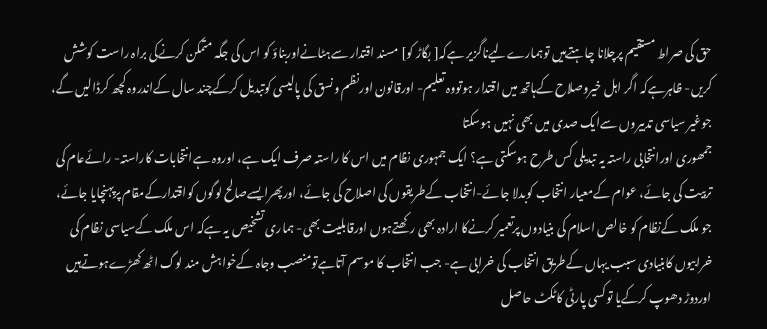حق کی صراط مستقیم پرچلانا چاہتےہیں توہمارےلیےناگزیر ہےکہ[ بگاڑ کو] مسند اقتدار سےہٹانےاوربناؤ کو اس کی جگہ متمکن کرنےکی براہ راست کوشش کریں- ظاہرہےکہ اگر اہل خیروصلاح کےہاتھ میں اقتدار ہوتووہ تعلیم- اورقانون اورنظم ونسق کی پالیسی کوتبدیل کرکےچند سال کےاندروہ کچھ کرڈالیں گے، جوغیر سیاسی تدبیروں سےایک صدی میں بھی نہیں ہوسکتا
جمھوری اورانتخابی راستہ یہ تبدیلی کس طرح ہوسکتی ہے؟ ایک جمہوری نظام میں اس کا راستہ صرف ایک ہے، اوروہ ہےانتخابات کاراستہ- رائےعام کی تربیت کی جائے، عوام کےمعیار انتخاب کوبدلا جائے-انتخاب کےطریقوں کی اصلاح کی جائے، اورپھرایسےصالح لوگوں کواقتدارکےمقام پرپہنچایا جائے، جو ملک کےنظام کو خالص اسلام کی بنیادوں پرتعمیر کرنےکا ارادہ بھی رکھتےہوں اورقابلیت بھی- ہماری تشخیص یہ ہےکہ اس ملک کےسیاسی نظام کی خرابیوں کابنیادی سبب یہاں کےطریق انتخاب کی خرابی ہے- جب انتخاب کا موسم آتاہےتومنصب وجاہ کےخواہش مند لوگ اٹھ کھڑےہوتےہیں اوردوڑ دھوپ کرکےیا توکسی پارٹی کاٹکٹ حاصل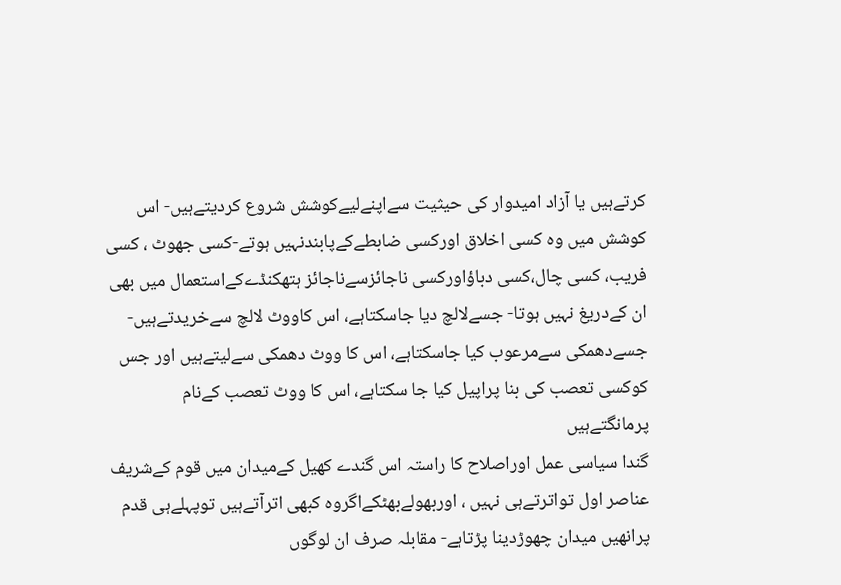کرتےہیں یا آزاد امیدوار کی حیثیت سےاپنےلیےکوشش شروع کردیتےہیں- اس کوشش میں وہ کسی اخلاق اورکسی ضابطےکےپابندنہیں ہوتے-کسی جھوٹ ، کسی فریب، کسی چال،کسی دباؤاورکسی ناجائزسےناجائز ہتھکنڈےکےاستعمال میں بھی ان کےدریغ نہیں ہوتا- جسےلالچ دیا جاسکتاہے، اس کاووٹ لالچ سےخریدتےہیں- جسےدھمکی سےمرعوب کیا جاسکتاہے، اس کا ووٹ دھمکی سےلیتےہیں اور جس کوکسی تعصب کی بنا پراپیل کیا جا سکتاہے، اس کا ووٹ تعصب کےنام پرمانگتےہیں
گندا سیاسی عمل اوراصلاح کا راستہ اس گندے کھیل کےمیدان میں قوم کےشریف عناصر اول تواترتےہی نہیں ، اوربھولےبھٹکےاگروہ کبھی اترآتےہیں توپہلےہی قدم پرانھیں میدان چھوڑدینا پڑتاہے- مقابلہ صرف ان لوگوں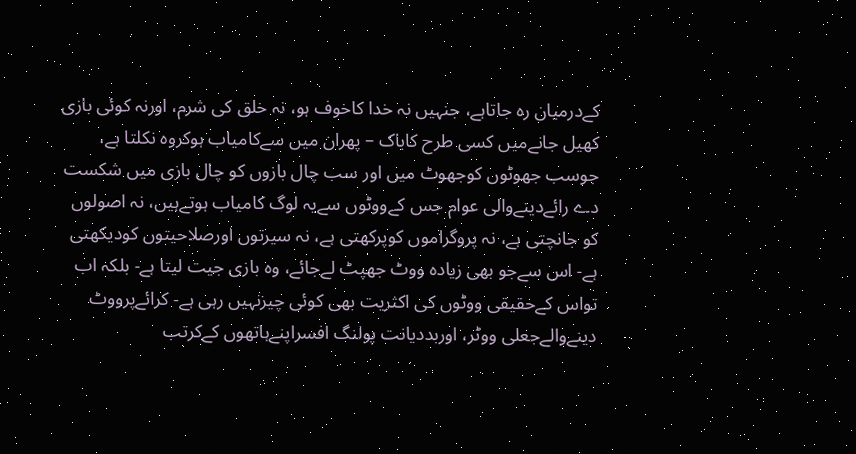کےدرمیان رہ جاتاہے، جنہیں نہ خدا کاخوف ہو، نہ خلق کی شرم، اورنہ کوئی بازی کھیل جانےمیں کسی طرح کاباک – پھران میں سےکامیاب ہوکروہ نکلتا ہے، جوسب جھوٹوں کوجھوٹ میں اور سب چال بازوں کو چال بازی میں شکست دے رائےدینےوالی عوام جس کےووٹوں سےیہ لوگ کامیاب ہوتےہیں، نہ اصولوں کو جانچتی ہے، نہ پروگراموں کوپرکھتی ہے، نہ سیرتوں اورصلاحیتوں کودیکھتی ہے- اس سےجو بھی زیادہ ووٹ جھپٹ لےجائے، وہ بازی جیت لیتا ہے- بلکہ اب تواس کےحقیقی ووٹوں کی اکثریت بھی کوئی چیزنہیں رہی ہے- کرائےپرووٹ دینےوالےجعلی ووٹر، اوربددیانت پولنگ افسراپنےہاتھوں کےکرتب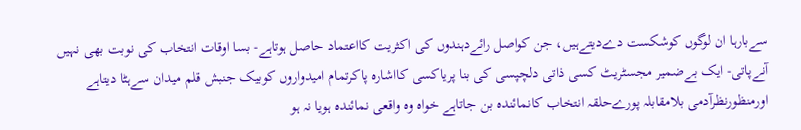سےبارہا ان لوگوں کوشکست دےدیتےہیں، جن کواصل رائےدہندوں کی اکثریت کااعتماد حاصل ہوتاہے- بسا اوقات انتخاب کی نوبت بھی نہیں آنےپاتی- ایک بےضمیر مجسٹریٹ کسی ذاتی دلچپسی کی بنا پریاکسی کااشارہ پاکرتمام امیدواروں کوبیک جنبش قلم میدان سےہٹا دیتاہے اورمنظورنظرآدمی بلامقابلہ پورےحلقہ انتخاب کانمائندہ بن جاتاہے خواہ وہ واقعی نمائندہ ہویا نہ ہو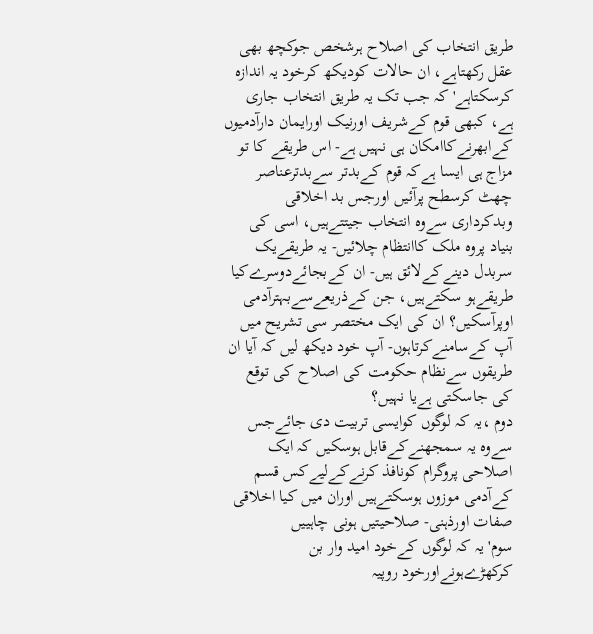طریق انتخاب کی اصلاح ہرشخص جوکچھ بھی عقل رکھتاہے، ان حالات کودیکھ کرخود یہ اندازہ کرسکتاہے' کہ جب تک یہ طریق انتخاب جاری ہے، کبھی قوم کےشریف اورنیک اورایمان دارآدمیوں کےابھرنےکاامکان ہی نہیں ہے- اس طریقے کا تو مزاج ہی ایسا ہےکہ قوم کےبدتر سےبدترعناصر چھٹ کرسطح پرآئیں اورجس بد اخلاقی وبدکرداری سےوہ انتخاب جیتتےہیں، اسی کی بنیاد پروہ ملک کاانتظام چلائیں- یہ طریقےیک سربدل دینےکےلائق ہیں- ان کےبجائےدوسرےکیا طریقےہو سکتےہیں، جن کےذریعےسےبہترآدمی اوپرآسکیں؟ ان کی ایک مختصر سی تشریح میں آپ کےسامنےکرتاہوں- آپ خود دیکھ لیں کہ آیا ان طریقوں سےنظام حکومت کی اصلاح کی توقع کی جاسکتی ہےیا نہیں؟
دوم ،یہ کہ لوگوں کوایسی تربیت دی جائےجس سےوہ یہ سمجھنےکےقابل ہوسکیں کہ ایک اصلاحی پروگرام کونافذ کرنےکےلیےکس قسم کےآدمی موزوں ہوسکتےہیں اوران میں کیا اخلاقی صفات اورذہنی- صلاحیتیں ہونی چاہییں
سوم' یہ کہ لوگوں کےخود امید وار بن کرکھڑےہونےاورخود روپیہ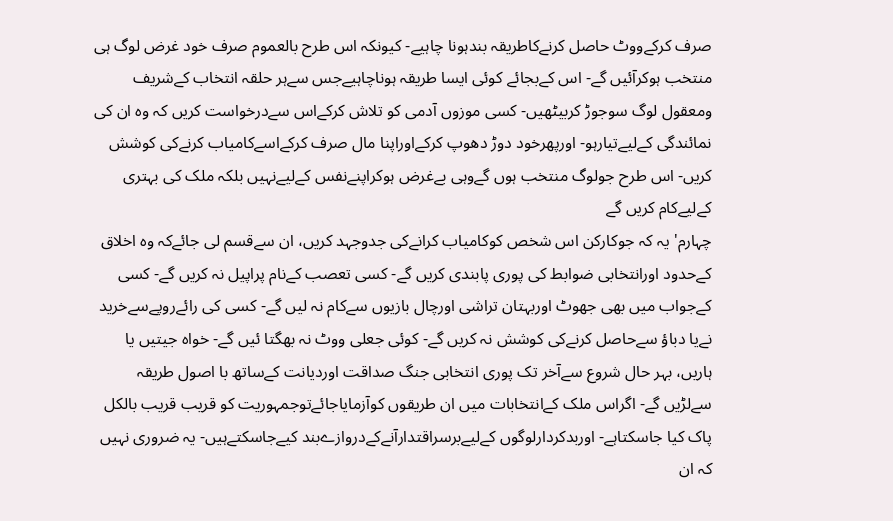صرف کرکےووٹ حاصل کرنےکاطریقہ بندہونا چاہیے- کیونکہ اس طرح بالعموم صرف خود غرض لوگ ہی منتخب ہوکرآئیں گے- اس کےبجائے کوئی ایسا طریقہ ہوناچاہیےجس سےہر حلقہ انتخاب کےشریف ومعقول لوگ سوجوڑ کربیٹھیں- کسی موزوں آدمی کو تلاش کرکےاس سےدرخواست کریں کہ وہ ان کی نمائندگی کےلیےتیارہو- اورپھرخود دوڑ دھوپ کرکےاوراپنا مال صرف کرکےاسےکامیاب کرنےکی کوشش کریں- اس طرح جولوگ منتخب ہوں گےوہی بےغرض ہوکراپنےنفس کےلیےنہیں بلکہ ملک کی بہتری کےلیےکام کریں گے
چہارم' یہ کہ جوکارکن اس شخص کوکامیاب کرانےکی جدوجہد کریں، ان سےقسم لی جائےکہ وہ اخلاق کےحدود اورانتخابی ضوابط کی پوری پابندی کریں گے- کسی تعصب کےنام پراپیل نہ کریں گے- کسی کےجواب میں بھی جھوٹ اوربہتان تراشی اورچال بازیوں سےکام نہ لیں گے- کسی کی رائےروپےسےخرید نےیا دباؤ سےحاصل کرنےکی کوشش نہ کریں گے- کوئی جعلی ووٹ نہ بھگتا ئیں گے- خواہ جیتیں یا ہاریں، بہر حال شروع سےآخر تک پوری انتخابی جنگ صداقت اوردیانت کےساتھ با اصول طریقہ سےلڑیں گے- اگراس ملک کےانتخابات میں ان طریقوں کوآزمایاجائےتوجمہوریت کو قریب قریب بالکل پاک کیا جاسکتاہے- اوربدکردارلوگوں کےلیےبرسراقتدارآنےکےدروازےبند کیےجاسکتےہیں- یہ ضروری نہیں کہ ان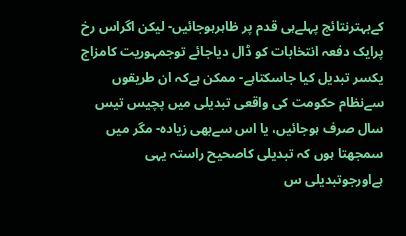کےبہترنتائج پہلےہی قدم پر ظاہرہوجائیں- لیکن اگراس رخ پرایک دفعہ انتخابات کو ڈال دیاجائے توجمہوریت کامزاج یکسر تبدیل کیا جاسکتاہے- ممکن ہےکہ ان طریقوں سےنظام حکومت کی واقعی تبدیلی میں پچیس تیس سال صرف ہوجائیں، یا اس سےبھی زیادہ- مگر میں سمجھتا ہوں کہ تبدیلی کاصحیح راستہ یہی ہےاورجوتبدیلی س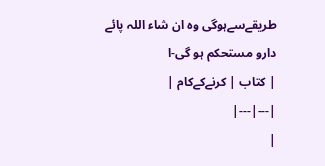طریقےسےہوگی وہ ان شاء اللہ پائے دارو مستحکم ہو گی-ا
| کتاب | کرنےکےکام |
|---|---|
|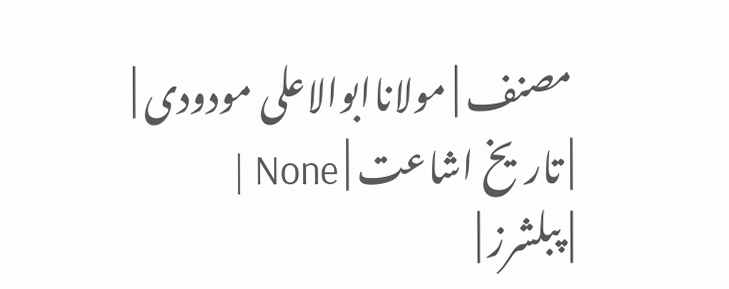مصنف | مولاناابوالاعلی مودودی |
| تاریخ اشاعت | None |
| پبلشرز |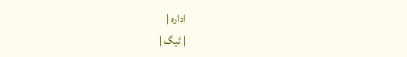ادارہ |
| ٹیگ |